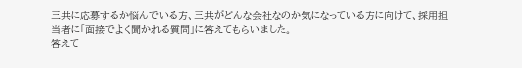三共に応募するか悩んでいる方、三共がどんな会社なのか気になっている方に向けて、採用担当者に「面接でよく聞かれる質問」に答えてもらいました。
答えて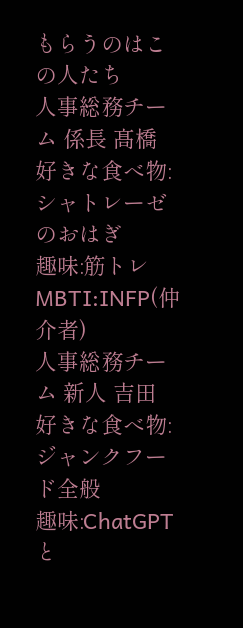もらうのはこの人たち
人事総務チーム 係長 髙橋
好きな食べ物:シャトレーゼのおはぎ
趣味:筋トレ
MBTI:INFP(仲介者)
人事総務チーム 新人 吉田
好きな食べ物:ジャンクフード全般
趣味:ChatGPTと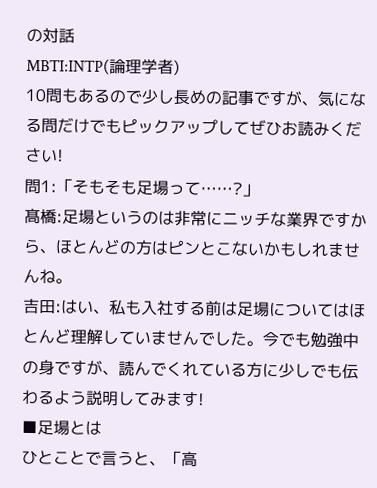の対話
MBTI:INTP(論理学者)
10問もあるので少し長めの記事ですが、気になる問だけでもピックアップしてぜひお読みください!
問1:「そもそも足場って……?」
髙橋:足場というのは非常にニッチな業界ですから、ほとんどの方はピンとこないかもしれませんね。
吉田:はい、私も入社する前は足場についてはほとんど理解していませんでした。今でも勉強中の身ですが、読んでくれている方に少しでも伝わるよう説明してみます!
■足場とは
ひとことで言うと、「高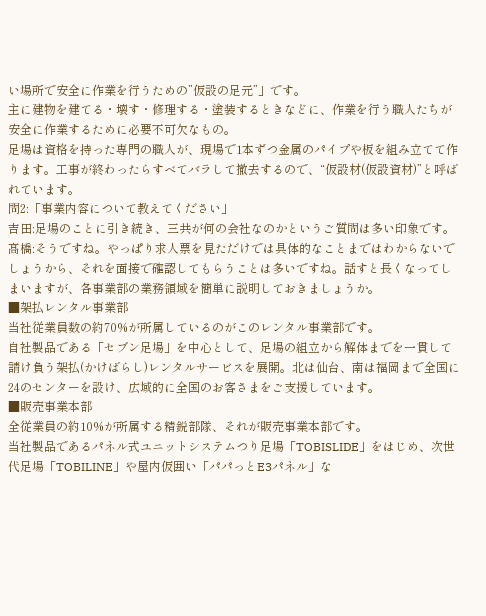い場所で安全に作業を行うための”仮設の足元”」です。
主に建物を建てる・壊す・修理する・塗装するときなどに、作業を行う職人たちが安全に作業するために必要不可欠なもの。
足場は資格を持った専門の職人が、現場で1本ずつ金属のパイプや板を組み立てて作ります。工事が終わったらすべてバラして撤去するので、“仮設材(仮設資材)”と呼ばれています。
問2:「事業内容について教えてください」
吉田:足場のことに引き続き、三共が何の会社なのかというご質問は多い印象です。
髙橋:そうですね。やっぱり求人票を見ただけでは具体的なことまではわからないでしょうから、それを面接で確認してもらうことは多いですね。話すと長くなってしまいますが、各事業部の業務領域を簡単に説明しておきましょうか。
■架払レンタル事業部
当社従業員数の約70%が所属しているのがこのレンタル事業部です。
自社製品である「セブン足場」を中心として、足場の組立から解体までを一貫して請け負う架払(かけばらし)レンタルサービスを展開。北は仙台、南は福岡まで全国に24のセンターを設け、広域的に全国のお客さまをご支援しています。
■販売事業本部
全従業員の約10%が所属する精鋭部隊、それが販売事業本部です。
当社製品であるパネル式ユニットシステムつり足場「TOBISLIDE」をはじめ、次世代足場「TOBILINE」や屋内仮囲い「パパっとE3パネル」な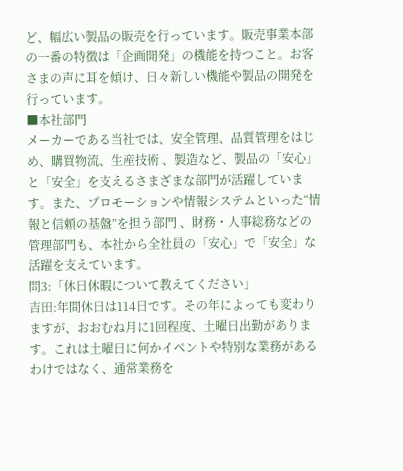ど、幅広い製品の販売を行っています。販売事業本部の一番の特徴は「企画開発」の機能を持つこと。お客さまの声に耳を傾け、日々新しい機能や製品の開発を行っています。
■本社部門
メーカーである当社では、安全管理、品質管理をはじめ、購買物流、生産技術 、製造など、製品の「安心」と「安全」を支えるさまざまな部門が活躍しています。また、プロモーションや情報システムといった“情報と信頼の基盤”を担う部門 、財務・人事総務などの管理部門も、本社から全社員の「安心」で「安全」な活躍を支えています。
問3:「休日休暇について教えてください」
吉田:年間休日は114日です。その年によっても変わりますが、おおむね月に1回程度、土曜日出勤があります。これは土曜日に何かイベントや特別な業務があるわけではなく、通常業務を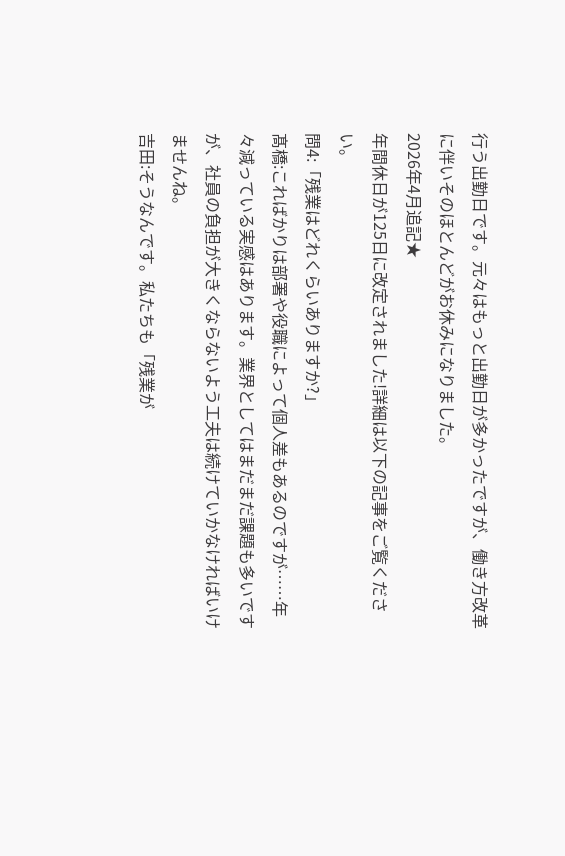行う出勤日です。元々はもっと出勤日が多かったですが、働き方改革に伴いそのほとんどがお休みになりました。
2026年4月追記★
年間休日が125日に改定されました!詳細は以下の記事をご覧ください。
問4:「残業はどれくらいありますか?」
髙橋:こればかりは部署や役職によって個人差もあるのですが……年々減っている実感はあります。業界としてはまだまだ課題も多いですが、社員の負担が大きくならないよう工夫は続けていかなければいけませんね。
吉田:そうなんです。私たちも「残業が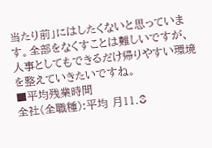当たり前」にはしたくないと思っています。全部をなくすことは難しいですが、人事としてもできるだけ帰りやすい環境を整えていきたいですね。
■平均残業時間
全社(全職種):平均 月11.8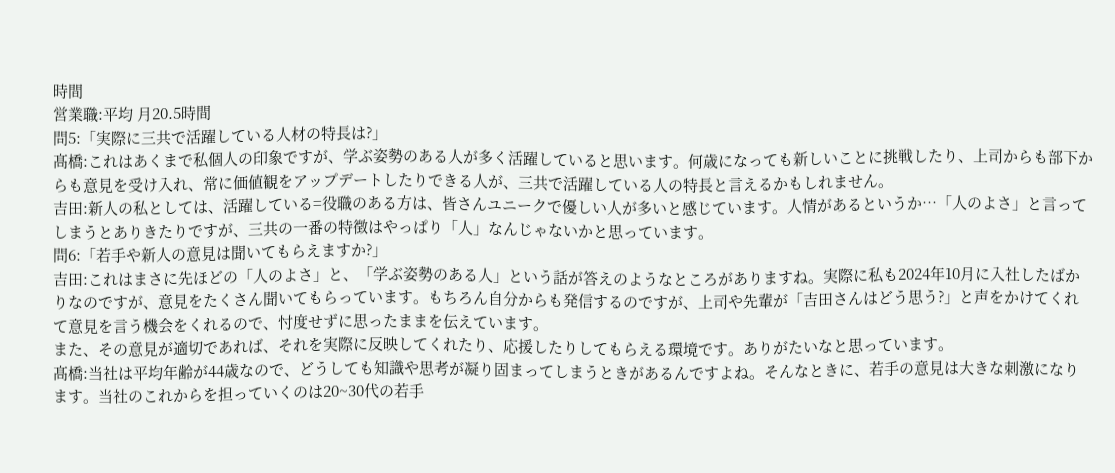時間
営業職:平均 月20.5時間
問5:「実際に三共で活躍している人材の特長は?」
髙橋:これはあくまで私個人の印象ですが、学ぶ姿勢のある人が多く活躍していると思います。何歳になっても新しいことに挑戦したり、上司からも部下からも意見を受け入れ、常に価値観をアップデートしたりできる人が、三共で活躍している人の特長と言えるかもしれません。
吉田:新人の私としては、活躍している=役職のある方は、皆さんユニークで優しい人が多いと感じています。人情があるというか…「人のよさ」と言ってしまうとありきたりですが、三共の一番の特徴はやっぱり「人」なんじゃないかと思っています。
問6:「若手や新人の意見は聞いてもらえますか?」
吉田:これはまさに先ほどの「人のよさ」と、「学ぶ姿勢のある人」という話が答えのようなところがありますね。実際に私も2024年10月に入社したばかりなのですが、意見をたくさん聞いてもらっています。もちろん自分からも発信するのですが、上司や先輩が「吉田さんはどう思う?」と声をかけてくれて意見を言う機会をくれるので、忖度せずに思ったままを伝えています。
また、その意見が適切であれば、それを実際に反映してくれたり、応援したりしてもらえる環境です。ありがたいなと思っています。
髙橋:当社は平均年齢が44歳なので、どうしても知識や思考が凝り固まってしまうときがあるんですよね。そんなときに、若手の意見は大きな刺激になります。当社のこれからを担っていくのは20~30代の若手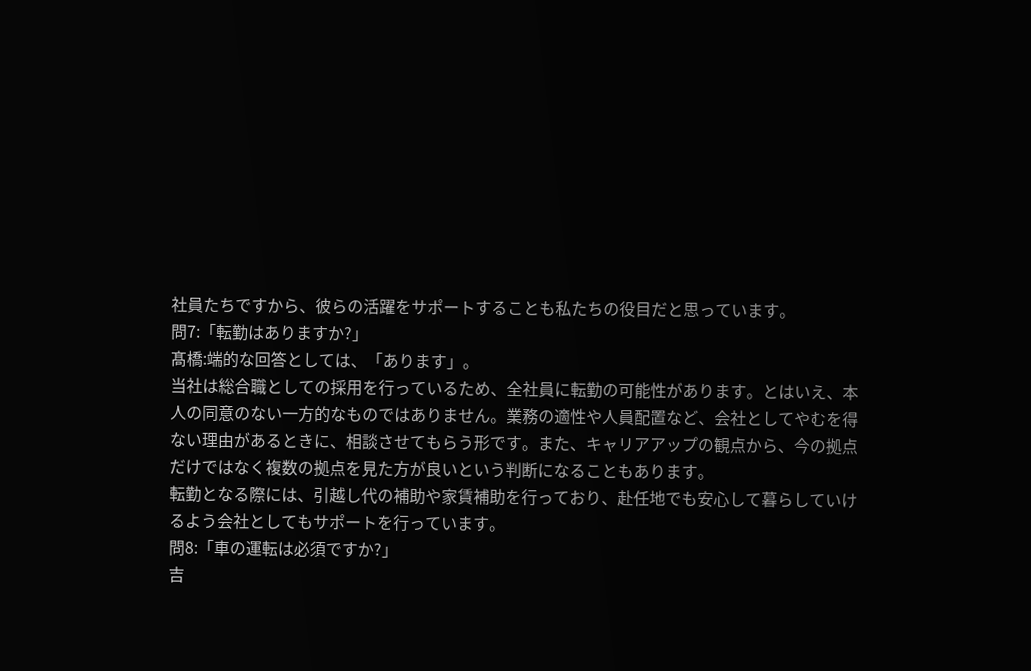社員たちですから、彼らの活躍をサポートすることも私たちの役目だと思っています。
問7:「転勤はありますか?」
髙橋:端的な回答としては、「あります」。
当社は総合職としての採用を行っているため、全社員に転勤の可能性があります。とはいえ、本人の同意のない一方的なものではありません。業務の適性や人員配置など、会社としてやむを得ない理由があるときに、相談させてもらう形です。また、キャリアアップの観点から、今の拠点だけではなく複数の拠点を見た方が良いという判断になることもあります。
転勤となる際には、引越し代の補助や家賃補助を行っており、赴任地でも安心して暮らしていけるよう会社としてもサポートを行っています。
問8:「車の運転は必須ですか?」
吉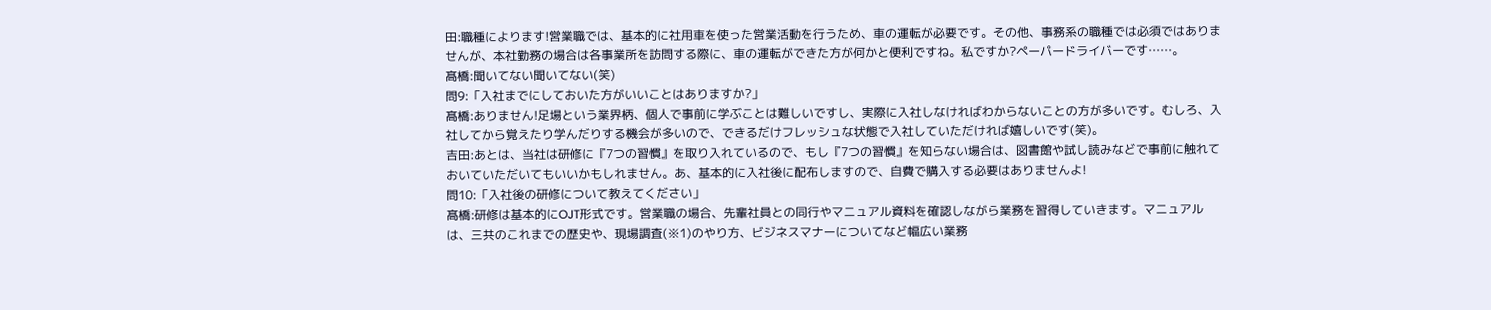田:職種によります!営業職では、基本的に社用車を使った営業活動を行うため、車の運転が必要です。その他、事務系の職種では必須ではありませんが、本社勤務の場合は各事業所を訪問する際に、車の運転ができた方が何かと便利ですね。私ですか?ペーパードライバーです……。
髙橋:聞いてない聞いてない(笑)
問9:「入社までにしておいた方がいいことはありますか?」
髙橋:ありません!足場という業界柄、個人で事前に学ぶことは難しいですし、実際に入社しなければわからないことの方が多いです。むしろ、入社してから覚えたり学んだりする機会が多いので、できるだけフレッシュな状態で入社していただければ嬉しいです(笑)。
吉田:あとは、当社は研修に『7つの習慣』を取り入れているので、もし『7つの習慣』を知らない場合は、図書館や試し読みなどで事前に触れておいていただいてもいいかもしれません。あ、基本的に入社後に配布しますので、自費で購入する必要はありませんよ!
問10:「入社後の研修について教えてください」
髙橋:研修は基本的にOJT形式です。営業職の場合、先輩社員との同行やマニュアル資料を確認しながら業務を習得していきます。マニュアルは、三共のこれまでの歴史や、現場調査(※1)のやり方、ビジネスマナーについてなど幅広い業務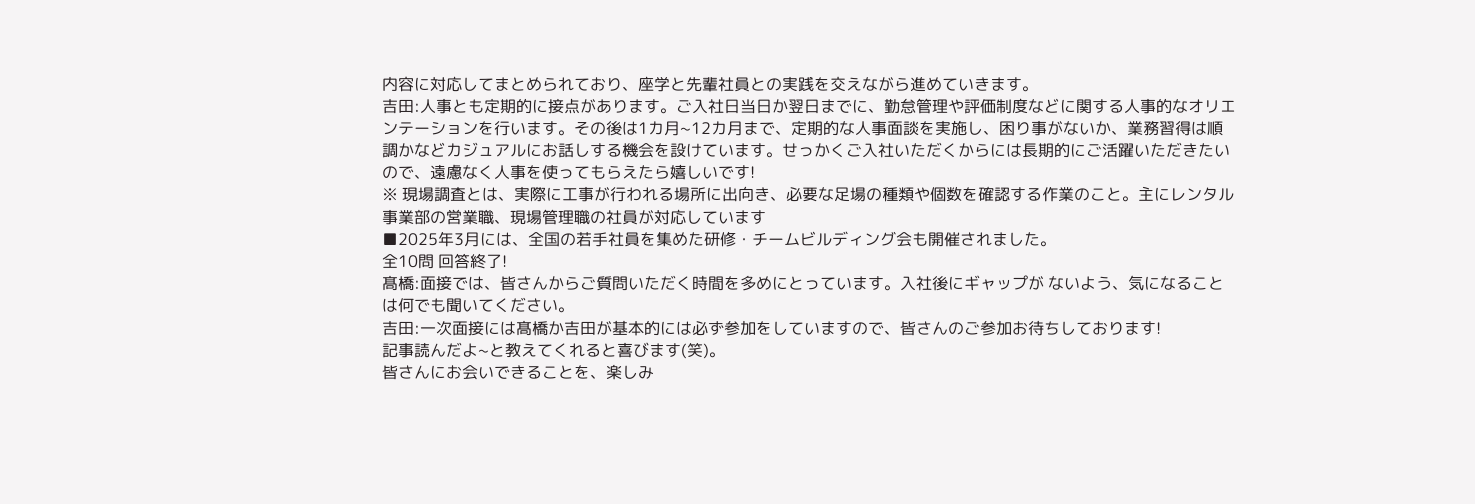内容に対応してまとめられており、座学と先輩社員との実践を交えながら進めていきます。
吉田:人事とも定期的に接点があります。ご入社日当日か翌日までに、勤怠管理や評価制度などに関する人事的なオリエンテーションを行います。その後は1カ月~12カ月まで、定期的な人事面談を実施し、困り事がないか、業務習得は順調かなどカジュアルにお話しする機会を設けています。せっかくご入社いただくからには長期的にご活躍いただきたいので、遠慮なく人事を使ってもらえたら嬉しいです!
※ 現場調査とは、実際に工事が行われる場所に出向き、必要な足場の種類や個数を確認する作業のこと。主にレンタル事業部の営業職、現場管理職の社員が対応しています
■2025年3月には、全国の若手社員を集めた研修・チームビルディング会も開催されました。
全10問 回答終了!
髙橋:面接では、皆さんからご質問いただく時間を多めにとっています。入社後にギャップが ないよう、気になることは何でも聞いてください。
吉田:一次面接には髙橋か吉田が基本的には必ず参加をしていますので、皆さんのご参加お待ちしております!
記事読んだよ~と教えてくれると喜びます(笑)。
皆さんにお会いできることを、楽しみ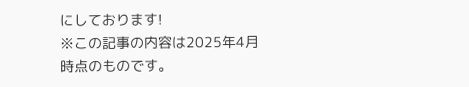にしております!
※この記事の内容は2025年4月時点のものです。